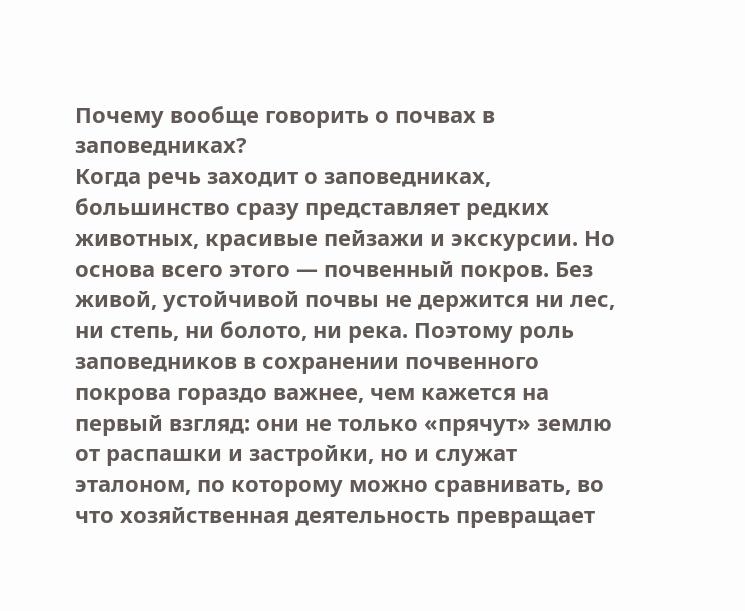Почему вообще говорить о почвах в заповедниках?
Когда речь заходит о заповедниках, большинство сразу представляет редких животных, красивые пейзажи и экскурсии. Но основа всего этого — почвенный покров. Без живой, устойчивой почвы не держится ни лес, ни степь, ни болото, ни река. Поэтому роль заповедников в сохранении почвенного покрова гораздо важнее, чем кажется на первый взгляд: они не только «прячут» землю от распашки и застройки, но и служат эталоном, по которому можно сравнивать, во что хозяйственная деятельность превращает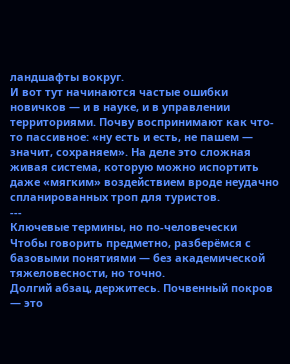ландшафты вокруг.
И вот тут начинаются частые ошибки новичков — и в науке, и в управлении территориями. Почву воспринимают как что-то пассивное: «ну есть и есть, не пашем — значит, сохраняем». На деле это сложная живая система, которую можно испортить даже «мягким» воздействием вроде неудачно спланированных троп для туристов.
---
Ключевые термины, но по-человечески
Чтобы говорить предметно, разберёмся с базовыми понятиями — без академической тяжеловесности, но точно.
Долгий абзац, держитесь. Почвенный покров — это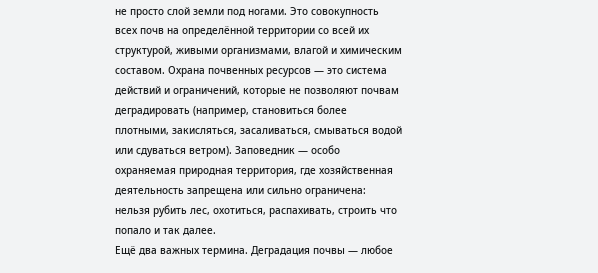не просто слой земли под ногами. Это совокупность всех почв на определённой территории со всей их структурой, живыми организмами, влагой и химическим составом. Охрана почвенных ресурсов — это система действий и ограничений, которые не позволяют почвам деградировать (например, становиться более плотными, закисляться, засаливаться, смываться водой или сдуваться ветром). Заповедник — особо охраняемая природная территория, где хозяйственная деятельность запрещена или сильно ограничена: нельзя рубить лес, охотиться, распахивать, строить что попало и так далее.
Ещё два важных термина. Деградация почвы — любое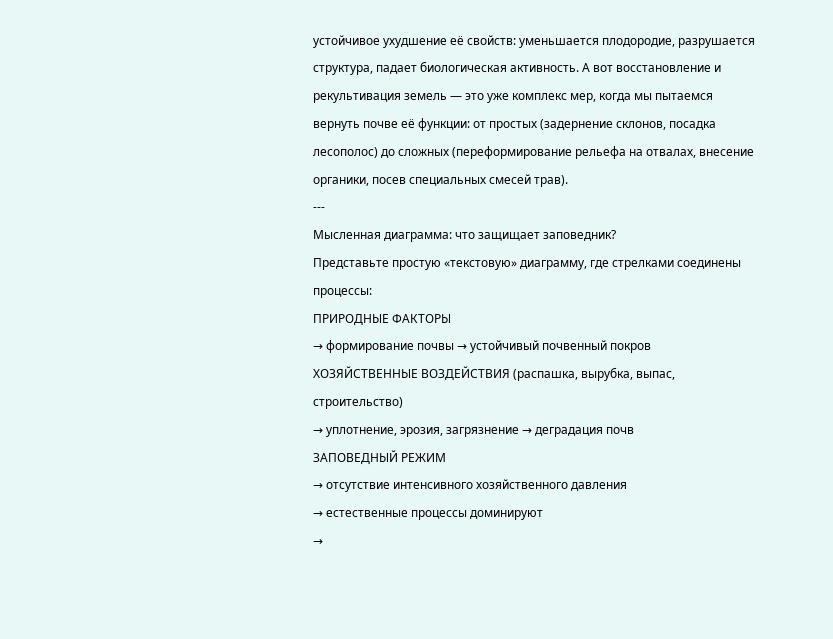устойчивое ухудшение её свойств: уменьшается плодородие, разрушается структура, падает биологическая активность. А вот восстановление и рекультивация земель — это уже комплекс мер, когда мы пытаемся вернуть почве её функции: от простых (задернение склонов, посадка лесополос) до сложных (переформирование рельефа на отвалах, внесение органики, посев специальных смесей трав).
---
Мысленная диаграмма: что защищает заповедник?
Представьте простую «текстовую» диаграмму, где стрелками соединены процессы:
ПРИРОДНЫЕ ФАКТОРЫ
→ формирование почвы → устойчивый почвенный покров
ХОЗЯЙСТВЕННЫЕ ВОЗДЕЙСТВИЯ (распашка, вырубка, выпас, строительство)
→ уплотнение, эрозия, загрязнение → деградация почв
ЗАПОВЕДНЫЙ РЕЖИМ
→ отсутствие интенсивного хозяйственного давления
→ естественные процессы доминируют
→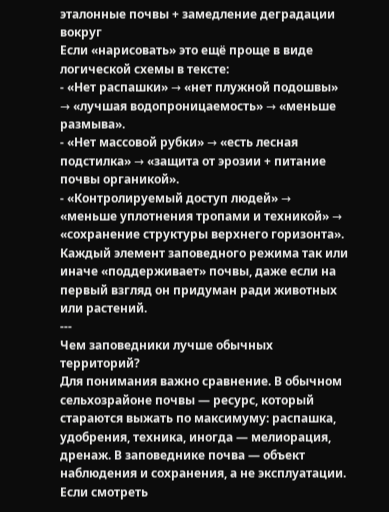эталонные почвы + замедление деградации вокруг
Если «нарисовать» это ещё проще в виде логической схемы в тексте:
- «Нет распашки» → «нет плужной подошвы» → «лучшая водопроницаемость» → «меньше размыва».
- «Нет массовой рубки» → «есть лесная подстилка» → «защита от эрозии + питание почвы органикой».
- «Контролируемый доступ людей» → «меньше уплотнения тропами и техникой» → «сохранение структуры верхнего горизонта».
Каждый элемент заповедного режима так или иначе «поддерживает» почвы, даже если на первый взгляд он придуман ради животных или растений.
---
Чем заповедники лучше обычных территорий?
Для понимания важно сравнение. В обычном сельхозрайоне почвы — ресурс, который стараются выжать по максимуму: распашка, удобрения, техника, иногда — мелиорация, дренаж. В заповеднике почва — объект наблюдения и сохранения, а не эксплуатации.
Если смотреть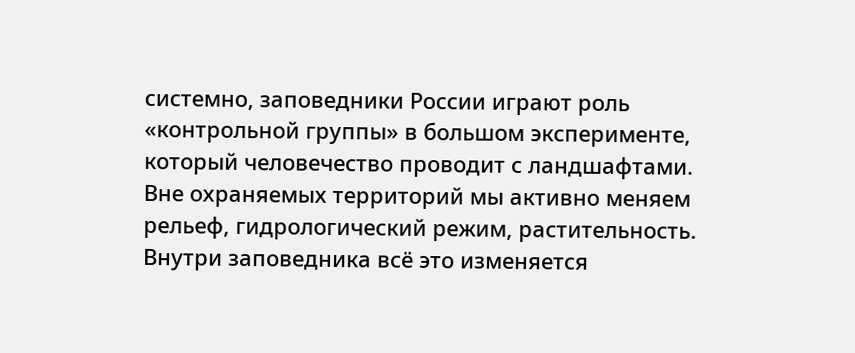системно, заповедники России играют роль «контрольной группы» в большом эксперименте, который человечество проводит с ландшафтами. Вне охраняемых территорий мы активно меняем рельеф, гидрологический режим, растительность. Внутри заповедника всё это изменяется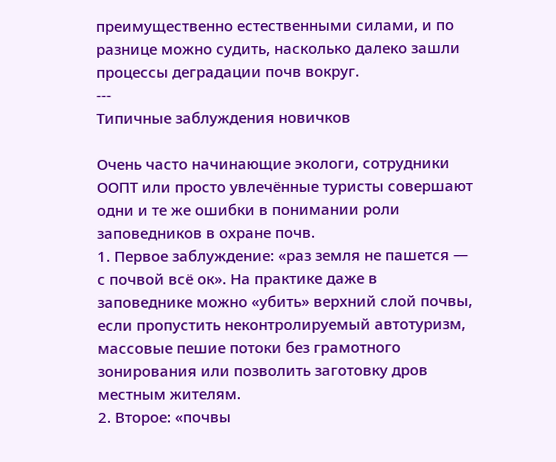преимущественно естественными силами, и по разнице можно судить, насколько далеко зашли процессы деградации почв вокруг.
---
Типичные заблуждения новичков

Очень часто начинающие экологи, сотрудники ООПТ или просто увлечённые туристы совершают одни и те же ошибки в понимании роли заповедников в охране почв.
1. Первое заблуждение: «раз земля не пашется — с почвой всё ок». На практике даже в заповеднике можно «убить» верхний слой почвы, если пропустить неконтролируемый автотуризм, массовые пешие потоки без грамотного зонирования или позволить заготовку дров местным жителям.
2. Второе: «почвы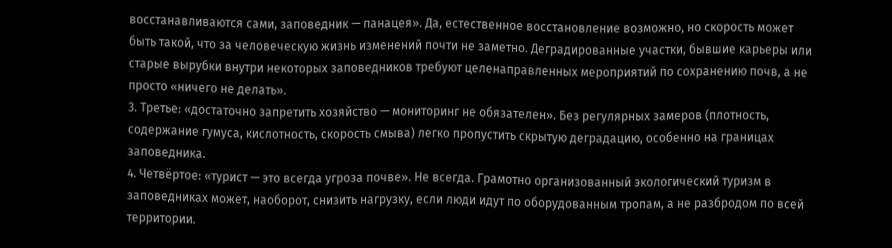восстанавливаются сами, заповедник — панацея». Да, естественное восстановление возможно, но скорость может быть такой, что за человеческую жизнь изменений почти не заметно. Деградированные участки, бывшие карьеры или старые вырубки внутри некоторых заповедников требуют целенаправленных мероприятий по сохранению почв, а не просто «ничего не делать».
3. Третье: «достаточно запретить хозяйство — мониторинг не обязателен». Без регулярных замеров (плотность, содержание гумуса, кислотность, скорость смыва) легко пропустить скрытую деградацию, особенно на границах заповедника.
4. Четвёртое: «турист — это всегда угроза почве». Не всегда. Грамотно организованный экологический туризм в заповедниках может, наоборот, снизить нагрузку, если люди идут по оборудованным тропам, а не разбродом по всей территории.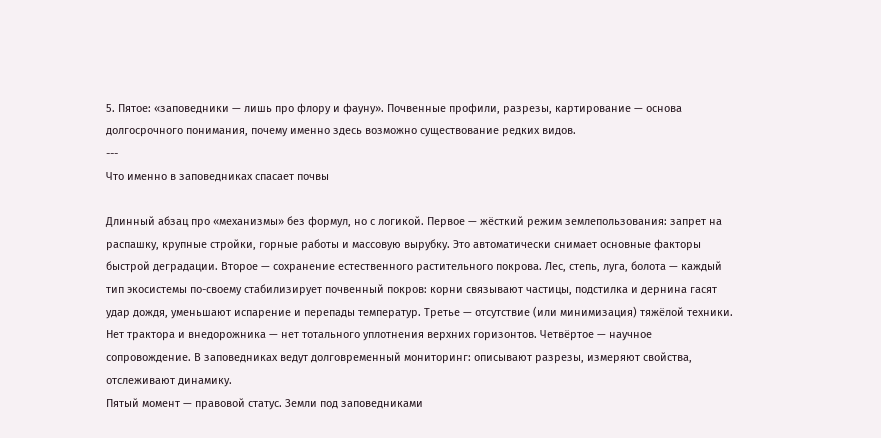5. Пятое: «заповедники — лишь про флору и фауну». Почвенные профили, разрезы, картирование — основа долгосрочного понимания, почему именно здесь возможно существование редких видов.
---
Что именно в заповедниках спасает почвы

Длинный абзац про «механизмы» без формул, но с логикой. Первое — жёсткий режим землепользования: запрет на распашку, крупные стройки, горные работы и массовую вырубку. Это автоматически снимает основные факторы быстрой деградации. Второе — сохранение естественного растительного покрова. Лес, степь, луга, болота — каждый тип экосистемы по-своему стабилизирует почвенный покров: корни связывают частицы, подстилка и дернина гасят удар дождя, уменьшают испарение и перепады температур. Третье — отсутствие (или минимизация) тяжёлой техники. Нет трактора и внедорожника — нет тотального уплотнения верхних горизонтов. Четвёртое — научное сопровождение. В заповедниках ведут долговременный мониторинг: описывают разрезы, измеряют свойства, отслеживают динамику.
Пятый момент — правовой статус. Земли под заповедниками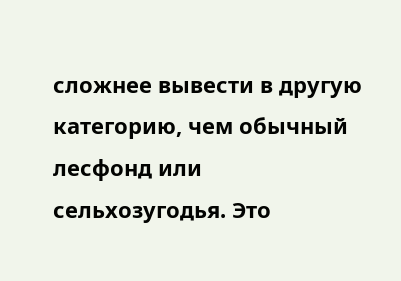сложнее вывести в другую категорию, чем обычный лесфонд или сельхозугодья. Это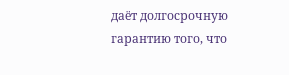даёт долгосрочную гарантию того, что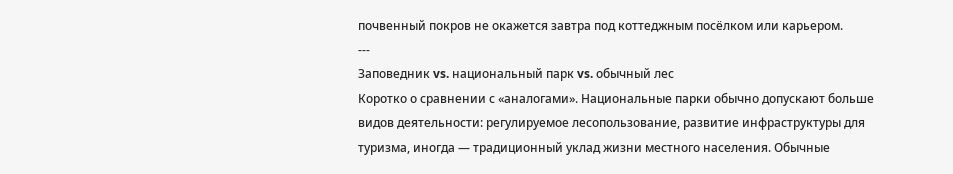почвенный покров не окажется завтра под коттеджным посёлком или карьером.
---
Заповедник vs. национальный парк vs. обычный лес
Коротко о сравнении с «аналогами». Национальные парки обычно допускают больше видов деятельности: регулируемое лесопользование, развитие инфраструктуры для туризма, иногда — традиционный уклад жизни местного населения. Обычные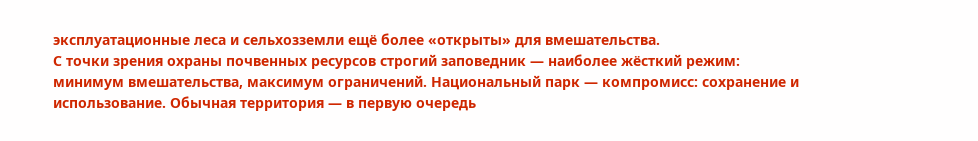эксплуатационные леса и сельхозземли ещё более «открыты» для вмешательства.
С точки зрения охраны почвенных ресурсов строгий заповедник — наиболее жёсткий режим: минимум вмешательства, максимум ограничений. Национальный парк — компромисс: сохранение и использование. Обычная территория — в первую очередь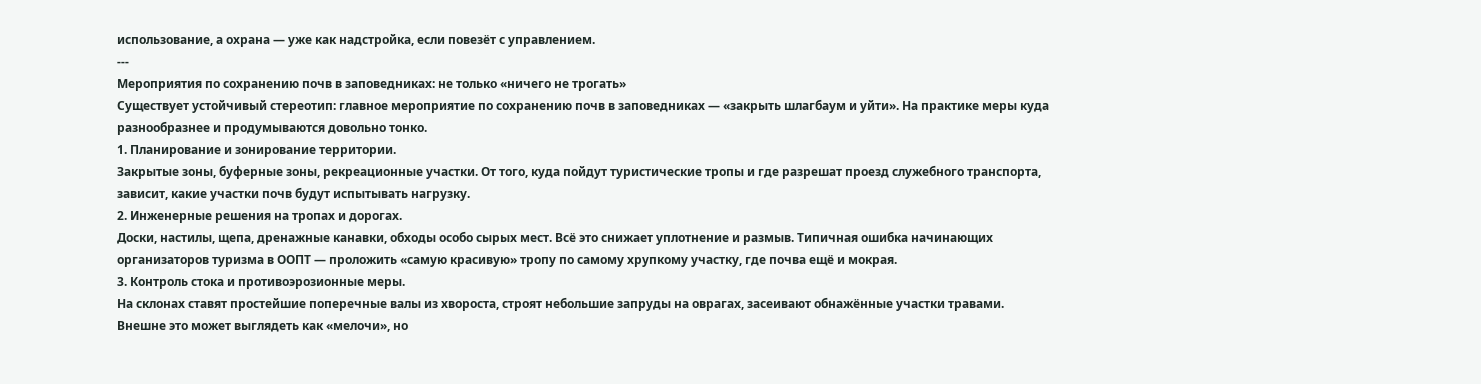использование, а охрана — уже как надстройка, если повезёт с управлением.
---
Мероприятия по сохранению почв в заповедниках: не только «ничего не трогать»
Существует устойчивый стереотип: главное мероприятие по сохранению почв в заповедниках — «закрыть шлагбаум и уйти». На практике меры куда разнообразнее и продумываются довольно тонко.
1. Планирование и зонирование территории.
Закрытые зоны, буферные зоны, рекреационные участки. От того, куда пойдут туристические тропы и где разрешат проезд служебного транспорта, зависит, какие участки почв будут испытывать нагрузку.
2. Инженерные решения на тропах и дорогах.
Доски, настилы, щепа, дренажные канавки, обходы особо сырых мест. Всё это снижает уплотнение и размыв. Типичная ошибка начинающих организаторов туризма в ООПТ — проложить «самую красивую» тропу по самому хрупкому участку, где почва ещё и мокрая.
3. Контроль стока и противоэрозионные меры.
На склонах ставят простейшие поперечные валы из хвороста, строят небольшие запруды на оврагах, засеивают обнажённые участки травами. Внешне это может выглядеть как «мелочи», но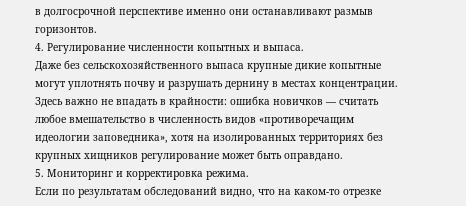в долгосрочной перспективе именно они останавливают размыв горизонтов.
4. Регулирование численности копытных и выпаса.
Даже без сельскохозяйственного выпаса крупные дикие копытные могут уплотнять почву и разрушать дернину в местах концентрации. Здесь важно не впадать в крайности: ошибка новичков — считать любое вмешательство в численность видов «противоречащим идеологии заповедника», хотя на изолированных территориях без крупных хищников регулирование может быть оправдано.
5. Мониторинг и корректировка режима.
Если по результатам обследований видно, что на каком-то отрезке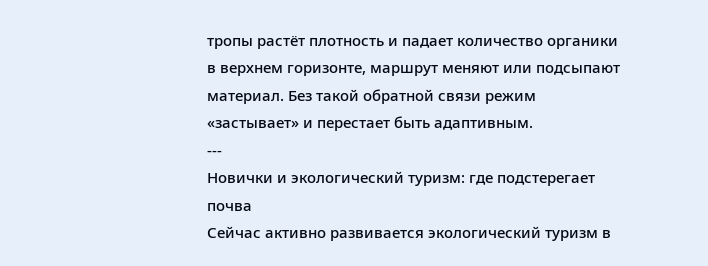тропы растёт плотность и падает количество органики в верхнем горизонте, маршрут меняют или подсыпают материал. Без такой обратной связи режим «застывает» и перестает быть адаптивным.
---
Новички и экологический туризм: где подстерегает почва
Сейчас активно развивается экологический туризм в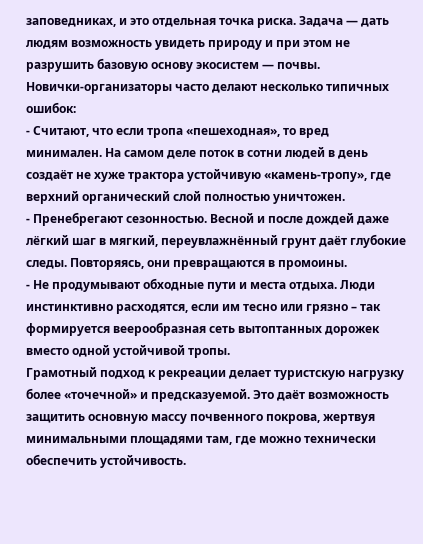заповедниках, и это отдельная точка риска. Задача — дать людям возможность увидеть природу и при этом не разрушить базовую основу экосистем — почвы.
Новички-организаторы часто делают несколько типичных ошибок:
- Считают, что если тропа «пешеходная», то вред минимален. На самом деле поток в сотни людей в день создаёт не хуже трактора устойчивую «камень-тропу», где верхний органический слой полностью уничтожен.
- Пренебрегают сезонностью. Весной и после дождей даже лёгкий шаг в мягкий, переувлажнённый грунт даёт глубокие следы. Повторяясь, они превращаются в промоины.
- Не продумывают обходные пути и места отдыха. Люди инстинктивно расходятся, если им тесно или грязно – так формируется веерообразная сеть вытоптанных дорожек вместо одной устойчивой тропы.
Грамотный подход к рекреации делает туристскую нагрузку более «точечной» и предсказуемой. Это даёт возможность защитить основную массу почвенного покрова, жертвуя минимальными площадями там, где можно технически обеспечить устойчивость.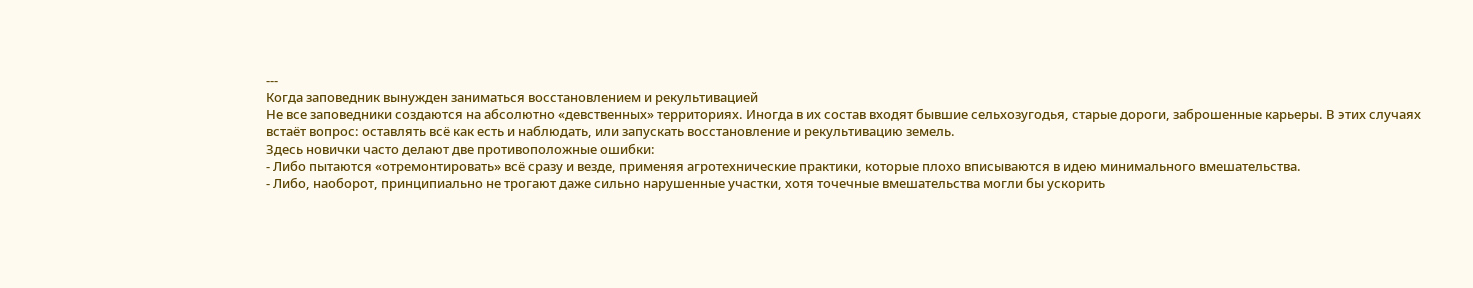---
Когда заповедник вынужден заниматься восстановлением и рекультивацией
Не все заповедники создаются на абсолютно «девственных» территориях. Иногда в их состав входят бывшие сельхозугодья, старые дороги, заброшенные карьеры. В этих случаях встаёт вопрос: оставлять всё как есть и наблюдать, или запускать восстановление и рекультивацию земель.
Здесь новички часто делают две противоположные ошибки:
- Либо пытаются «отремонтировать» всё сразу и везде, применяя агротехнические практики, которые плохо вписываются в идею минимального вмешательства.
- Либо, наоборот, принципиально не трогают даже сильно нарушенные участки, хотя точечные вмешательства могли бы ускорить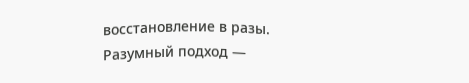восстановление в разы.
Разумный подход —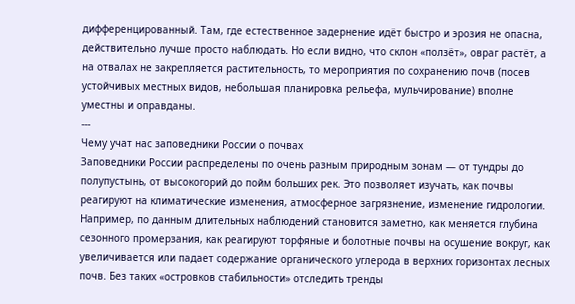дифференцированный. Там, где естественное задернение идёт быстро и эрозия не опасна, действительно лучше просто наблюдать. Но если видно, что склон «ползёт», овраг растёт, а на отвалах не закрепляется растительность, то мероприятия по сохранению почв (посев устойчивых местных видов, небольшая планировка рельефа, мульчирование) вполне уместны и оправданы.
---
Чему учат нас заповедники России о почвах
Заповедники России распределены по очень разным природным зонам — от тундры до полупустынь, от высокогорий до пойм больших рек. Это позволяет изучать, как почвы реагируют на климатические изменения, атмосферное загрязнение, изменение гидрологии.
Например, по данным длительных наблюдений становится заметно, как меняется глубина сезонного промерзания, как реагируют торфяные и болотные почвы на осушение вокруг, как увеличивается или падает содержание органического углерода в верхних горизонтах лесных почв. Без таких «островков стабильности» отследить тренды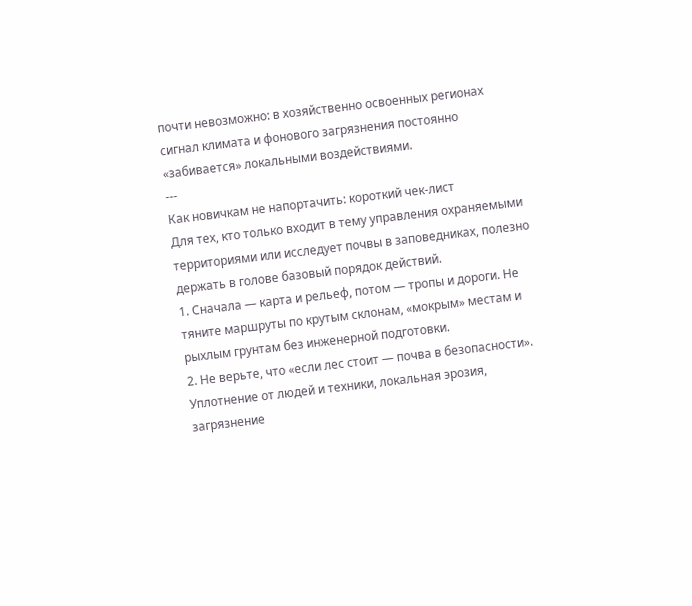почти невозможно: в хозяйственно освоенных регионах сигнал климата и фонового загрязнения постоянно «забивается» локальными воздействиями.
---
Как новичкам не напортачить: короткий чек-лист
Для тех, кто только входит в тему управления охраняемыми территориями или исследует почвы в заповедниках, полезно держать в голове базовый порядок действий.
1. Сначала — карта и рельеф, потом — тропы и дороги. Не тяните маршруты по крутым склонам, «мокрым» местам и рыхлым грунтам без инженерной подготовки.
2. Не верьте, что «если лес стоит — почва в безопасности». Уплотнение от людей и техники, локальная эрозия, загрязнение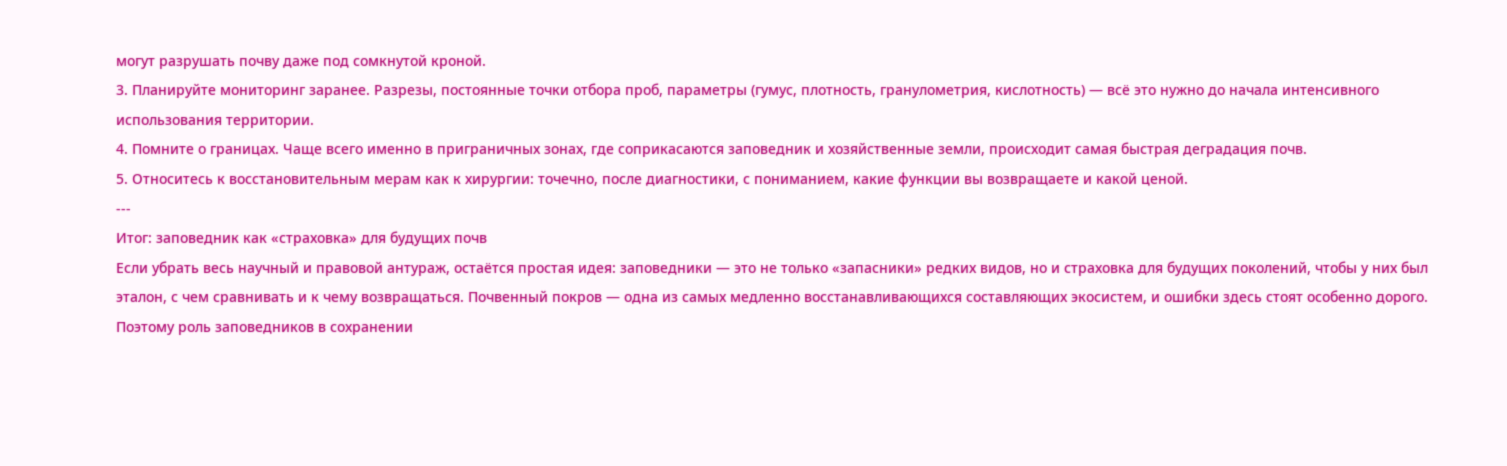могут разрушать почву даже под сомкнутой кроной.
3. Планируйте мониторинг заранее. Разрезы, постоянные точки отбора проб, параметры (гумус, плотность, гранулометрия, кислотность) — всё это нужно до начала интенсивного использования территории.
4. Помните о границах. Чаще всего именно в приграничных зонах, где соприкасаются заповедник и хозяйственные земли, происходит самая быстрая деградация почв.
5. Относитесь к восстановительным мерам как к хирургии: точечно, после диагностики, с пониманием, какие функции вы возвращаете и какой ценой.
---
Итог: заповедник как «страховка» для будущих почв
Если убрать весь научный и правовой антураж, остаётся простая идея: заповедники — это не только «запасники» редких видов, но и страховка для будущих поколений, чтобы у них был эталон, с чем сравнивать и к чему возвращаться. Почвенный покров — одна из самых медленно восстанавливающихся составляющих экосистем, и ошибки здесь стоят особенно дорого.
Поэтому роль заповедников в сохранении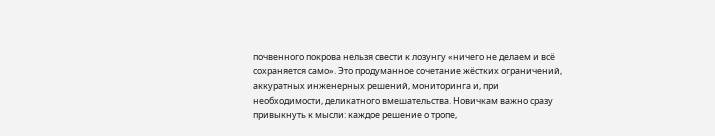почвенного покрова нельзя свести к лозунгу «ничего не делаем и всё сохраняется само». Это продуманное сочетание жёстких ограничений, аккуратных инженерных решений, мониторинга и, при необходимости, деликатного вмешательства. Новичкам важно сразу привыкнуть к мысли: каждое решение о тропе,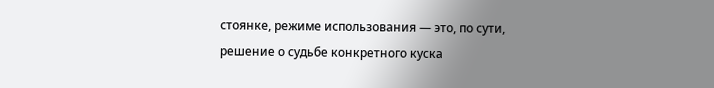стоянке, режиме использования — это, по сути, решение о судьбе конкретного куска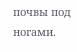почвы под ногами.